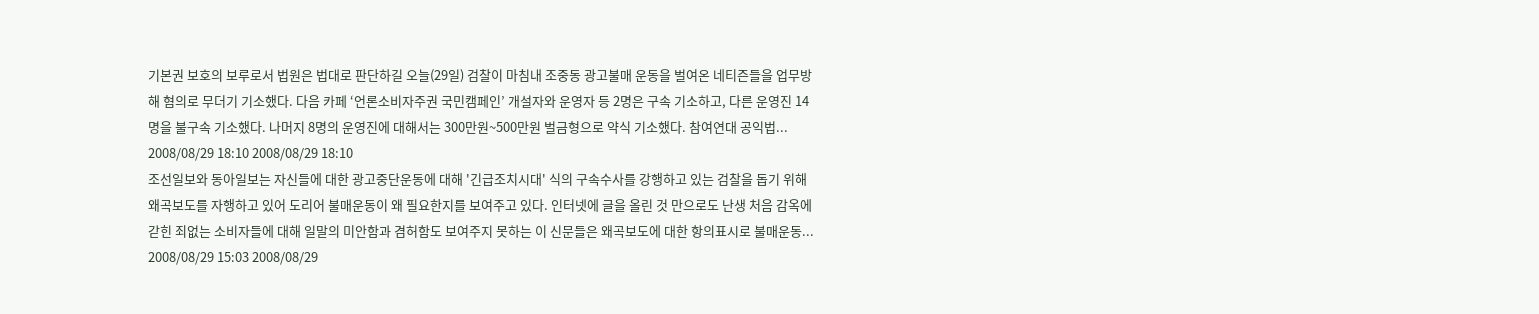기본권 보호의 보루로서 법원은 법대로 판단하길 오늘(29일) 검찰이 마침내 조중동 광고불매 운동을 벌여온 네티즌들을 업무방해 혐의로 무더기 기소했다. 다음 카페 ‘언론소비자주권 국민캠페인’ 개설자와 운영자 등 2명은 구속 기소하고, 다른 운영진 14명을 불구속 기소했다. 나머지 8명의 운영진에 대해서는 300만원~500만원 벌금형으로 약식 기소했다. 참여연대 공익법...
2008/08/29 18:10 2008/08/29 18:10
조선일보와 동아일보는 자신들에 대한 광고중단운동에 대해 '긴급조치시대' 식의 구속수사를 강행하고 있는 검찰을 돕기 위해 왜곡보도를 자행하고 있어 도리어 불매운동이 왜 필요한지를 보여주고 있다. 인터넷에 글을 올린 것 만으로도 난생 처음 감옥에 갇힌 죄없는 소비자들에 대해 일말의 미안함과 겸허함도 보여주지 못하는 이 신문들은 왜곡보도에 대한 항의표시로 불매운동...
2008/08/29 15:03 2008/08/29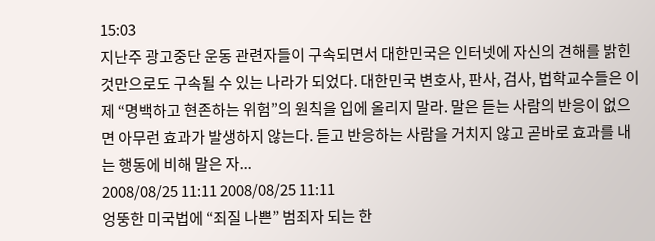15:03
지난주 광고중단 운동 관련자들이 구속되면서 대한민국은 인터넷에 자신의 견해를 밝힌 것만으로도 구속될 수 있는 나라가 되었다. 대한민국 변호사, 판사, 검사, 법학교수들은 이제 “명백하고 현존하는 위험”의 원칙을 입에 올리지 말라. 말은 듣는 사람의 반응이 없으면 아무런 효과가 발생하지 않는다. 듣고 반응하는 사람을 거치지 않고 곧바로 효과를 내는 행동에 비해 말은 자...
2008/08/25 11:11 2008/08/25 11:11
엉뚱한 미국법에 “죄질 나쁜” 범죄자 되는 한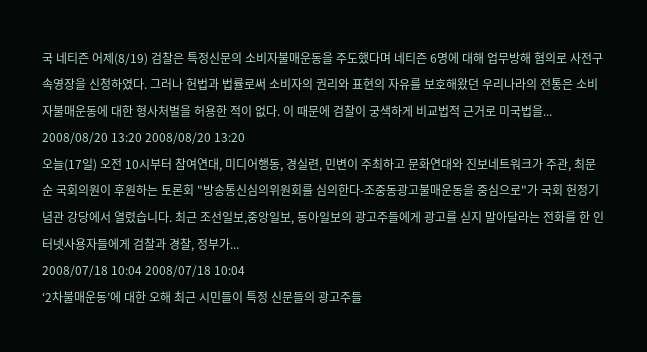국 네티즌 어제(8/19) 검찰은 특정신문의 소비자불매운동을 주도했다며 네티즌 6명에 대해 업무방해 혐의로 사전구속영장을 신청하였다. 그러나 헌법과 법률로써 소비자의 권리와 표현의 자유를 보호해왔던 우리나라의 전통은 소비자불매운동에 대한 형사처벌을 허용한 적이 없다. 이 때문에 검찰이 궁색하게 비교법적 근거로 미국법을...
2008/08/20 13:20 2008/08/20 13:20
오늘(17일) 오전 10시부터 참여연대, 미디어행동, 경실련, 민변이 주최하고 문화연대와 진보네트워크가 주관, 최문순 국회의원이 후원하는 토론회 "방송통신심의위원회를 심의한다-조중동광고불매운동을 중심으로"가 국회 헌정기념관 강당에서 열렸습니다. 최근 조선일보,중앙일보, 동아일보의 광고주들에게 광고를 싣지 말아달라는 전화를 한 인터넷사용자들에게 검찰과 경찰, 정부가...
2008/07/18 10:04 2008/07/18 10:04
‘2차불매운동’에 대한 오해 최근 시민들이 특정 신문들의 광고주들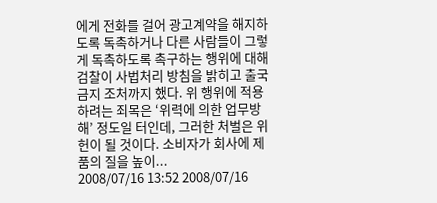에게 전화를 걸어 광고계약을 해지하도록 독촉하거나 다른 사람들이 그렇게 독촉하도록 촉구하는 행위에 대해 검찰이 사법처리 방침을 밝히고 출국금지 조처까지 했다. 위 행위에 적용하려는 죄목은 ‘위력에 의한 업무방해’ 정도일 터인데, 그러한 처벌은 위헌이 될 것이다. 소비자가 회사에 제품의 질을 높이...
2008/07/16 13:52 2008/07/16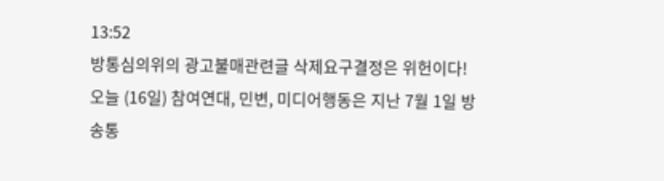13:52
방통심의위의 광고불매관련글 삭제요구결정은 위헌이다! 오늘 (16일) 참여연대, 민변, 미디어행동은 지난 7월 1일 방송통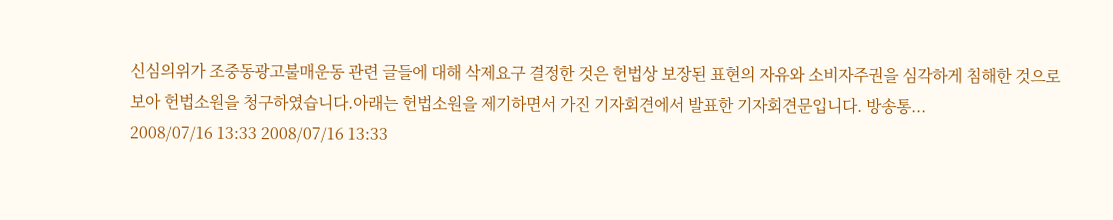신심의위가 조중동광고불매운동 관련 글들에 대해 삭제요구 결정한 것은 헌법상 보장된 표현의 자유와 소비자주권을 심각하게 침해한 것으로 보아 헌법소원을 청구하였습니다.아래는 헌법소원을 제기하면서 가진 기자회견에서 발표한 기자회견문입니다. 방송통...
2008/07/16 13:33 2008/07/16 13:33